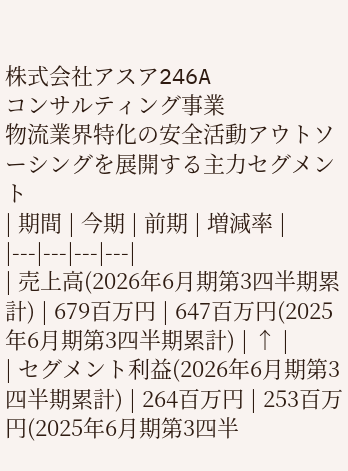株式会社アスア246A
コンサルティング事業
物流業界特化の安全活動アウトソーシングを展開する主力セグメント
| 期間 | 今期 | 前期 | 増減率 |
|---|---|---|---|
| 売上高(2026年6月期第3四半期累計) | 679百万円 | 647百万円(2025年6月期第3四半期累計) | ↑ |
| セグメント利益(2026年6月期第3四半期累計) | 264百万円 | 253百万円(2025年6月期第3四半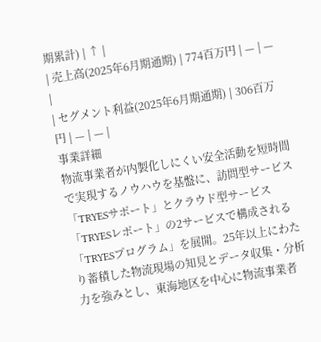期累計) | ↑ |
| 売上高(2025年6月期通期) | 774百万円 | — | — |
| セグメント利益(2025年6月期通期) | 306百万円 | — | — |
事業詳細
物流事業者が内製化しにくい安全活動を短時間で実現するノウハウを基盤に、訪問型サービス「TRYESサポート」とクラウド型サービス「TRYESレポート」の2サービスで構成される「TRYESプログラム」を展開。25年以上にわたり蓄積した物流現場の知見とデータ収集・分析力を強みとし、東海地区を中心に物流事業者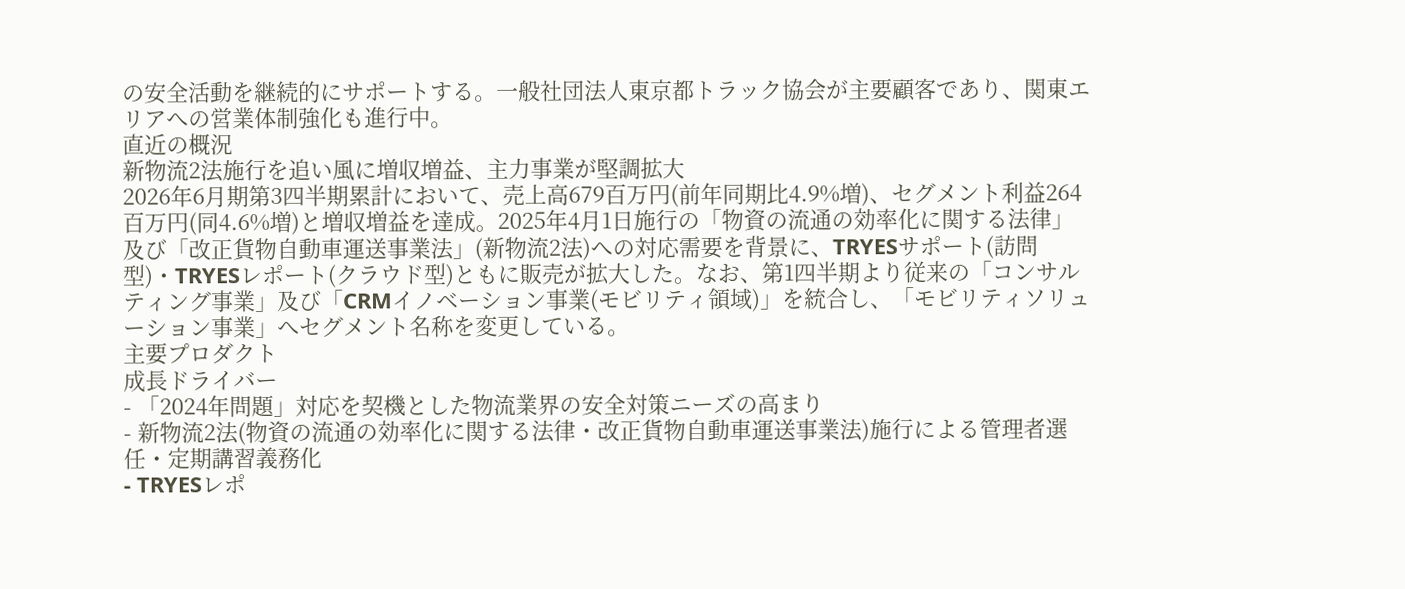の安全活動を継続的にサポートする。一般社団法人東京都トラック協会が主要顧客であり、関東エリアへの営業体制強化も進行中。
直近の概況
新物流2法施行を追い風に増収増益、主力事業が堅調拡大
2026年6月期第3四半期累計において、売上高679百万円(前年同期比4.9%増)、セグメント利益264百万円(同4.6%増)と増収増益を達成。2025年4月1日施行の「物資の流通の効率化に関する法律」及び「改正貨物自動車運送事業法」(新物流2法)への対応需要を背景に、TRYESサポート(訪問型)・TRYESレポート(クラウド型)ともに販売が拡大した。なお、第1四半期より従来の「コンサルティング事業」及び「CRMイノベーション事業(モビリティ領域)」を統合し、「モビリティソリューション事業」へセグメント名称を変更している。
主要プロダクト
成長ドライバー
- 「2024年問題」対応を契機とした物流業界の安全対策ニーズの高まり
- 新物流2法(物資の流通の効率化に関する法律・改正貨物自動車運送事業法)施行による管理者選任・定期講習義務化
- TRYESレポ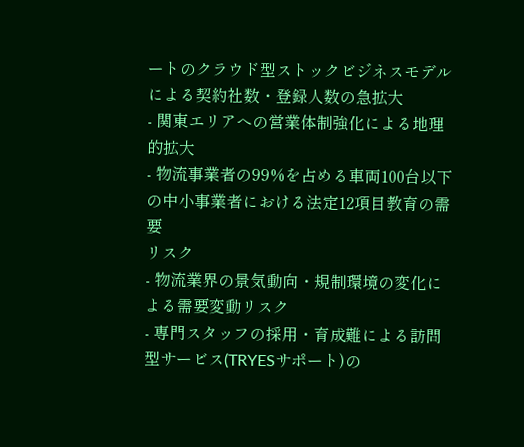ートのクラウド型ストックビジネスモデルによる契約社数・登録人数の急拡大
- 関東エリアへの営業体制強化による地理的拡大
- 物流事業者の99%を占める車両100台以下の中小事業者における法定12項目教育の需要
リスク
- 物流業界の景気動向・規制環境の変化による需要変動リスク
- 専門スタッフの採用・育成難による訪問型サービス(TRYESサポート)の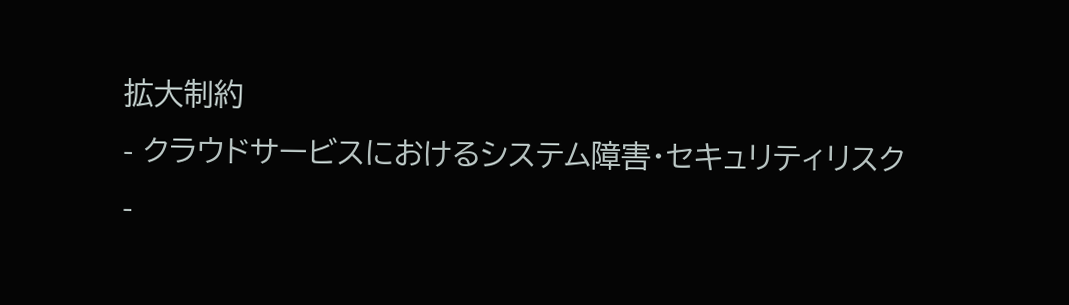拡大制約
- クラウドサービスにおけるシステム障害・セキュリティリスク
-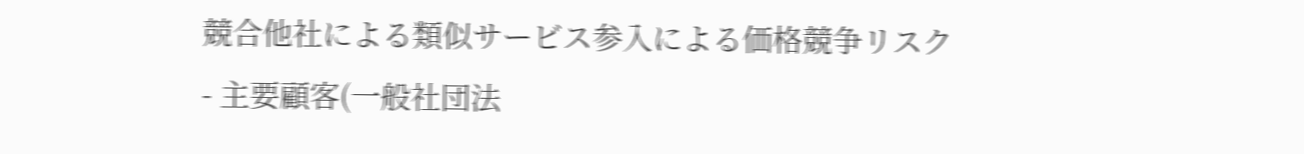競合他社による類似サービス参入による価格競争リスク
- 主要顧客(一般社団法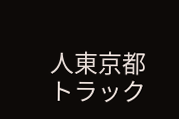人東京都トラック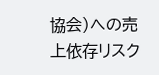協会)への売上依存リスク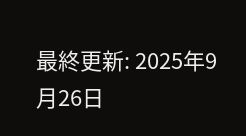最終更新: 2025年9月26日